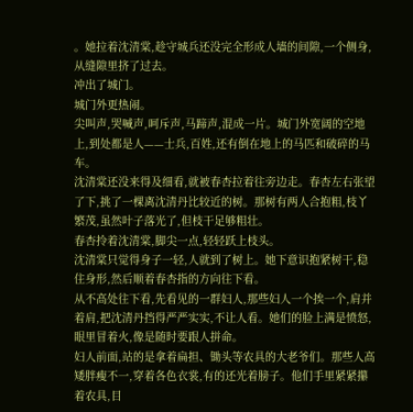。她拉着沈清棠,趁守城兵还没完全形成人墙的间隙,一个侧身,从缝隙里挤了过去。
冲出了城门。
城门外更热闹。
尖叫声,哭喊声,呵斥声,马蹄声,混成一片。城门外宽阔的空地上,到处都是人——士兵,百姓,还有倒在地上的马匹和破碎的马车。
沈清棠还没来得及细看,就被春杏拉着往旁边走。春杏左右张望了下,挑了一棵离沈清丹比较近的树。那树有两人合抱粗,枝丫繁茂,虽然叶子落光了,但枝干足够粗壮。
春杏拎着沈清棠,脚尖一点,轻轻跃上枝头。
沈清棠只觉得身子一轻,人就到了树上。她下意识抱紧树干,稳住身形,然后顺着春杏指的方向往下看。
从不高处往下看,先看见的一群妇人,那些妇人一个挨一个,肩并着肩,把沈清丹挡得严严实实,不让人看。她们的脸上满是愤怒,眼里冒着火,像是随时要跟人拼命。
妇人前面,站的是拿着扁担、锄头等农具的大老爷们。那些人高矮胖瘦不一,穿着各色衣裳,有的还光着膀子。他们手里紧紧攥着农具,目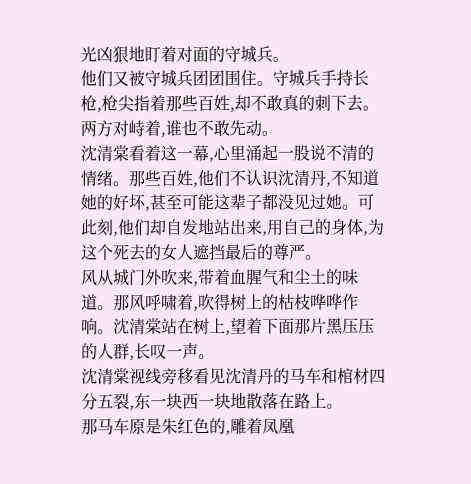光凶狠地盯着对面的守城兵。
他们又被守城兵团团围住。守城兵手持长枪,枪尖指着那些百姓,却不敢真的刺下去。
两方对峙着,谁也不敢先动。
沈清棠看着这一幕,心里涌起一股说不清的情绪。那些百姓,他们不认识沈清丹,不知道她的好坏,甚至可能这辈子都没见过她。可此刻,他们却自发地站出来,用自己的身体,为这个死去的女人遮挡最后的尊严。
风从城门外吹来,带着血腥气和尘土的味道。那风呼啸着,吹得树上的枯枝哗哗作响。沈清棠站在树上,望着下面那片黑压压的人群,长叹一声。
沈清棠视线旁移看见沈清丹的马车和棺材四分五裂,东一块西一块地散落在路上。
那马车原是朱红色的,雕着凤凰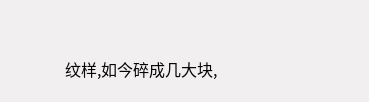纹样,如今碎成几大块,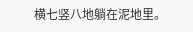横七竖八地躺在泥地里。